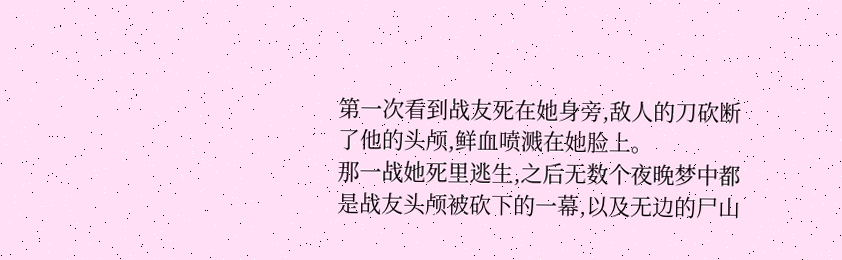第一次看到战友死在她身旁,敌人的刀砍断了他的头颅,鲜血喷溅在她脸上。
那一战她死里逃生,之后无数个夜晚梦中都是战友头颅被砍下的一幕,以及无边的尸山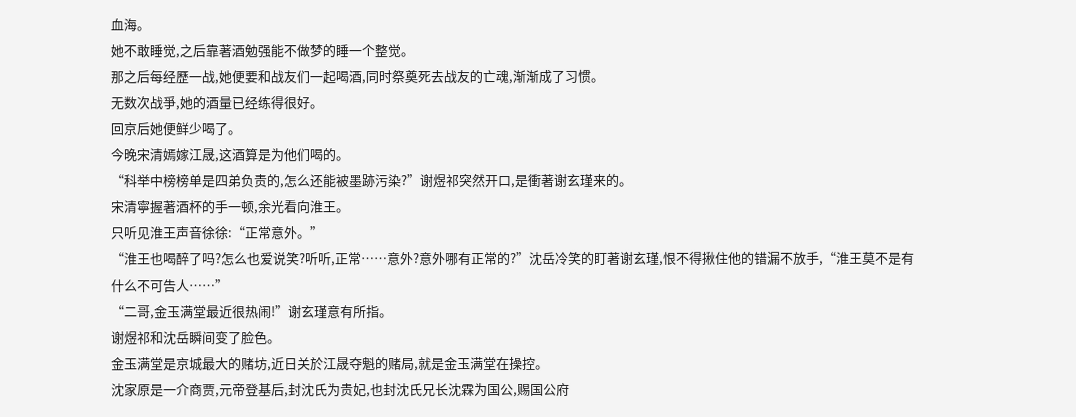血海。
她不敢睡觉,之后靠著酒勉强能不做梦的睡一个整觉。
那之后每经歷一战,她便要和战友们一起喝酒,同时祭奠死去战友的亡魂,渐渐成了习惯。
无数次战爭,她的酒量已经练得很好。
回京后她便鲜少喝了。
今晚宋清嫣嫁江晟,这酒算是为他们喝的。
“科举中榜榜单是四弟负责的,怎么还能被墨跡污染?”谢煜祁突然开口,是衝著谢玄瑾来的。
宋清寧握著酒杯的手一顿,余光看向淮王。
只听见淮王声音徐徐:“正常意外。”
“淮王也喝醉了吗?怎么也爱说笑?听听,正常……意外?意外哪有正常的?”沈岳冷笑的盯著谢玄瑾,恨不得揪住他的错漏不放手,“淮王莫不是有什么不可告人……”
“二哥,金玉满堂最近很热闹!”谢玄瑾意有所指。
谢煜祁和沈岳瞬间变了脸色。
金玉满堂是京城最大的赌坊,近日关於江晟夺魁的赌局,就是金玉满堂在操控。
沈家原是一介商贾,元帝登基后,封沈氏为贵妃,也封沈氏兄长沈霖为国公,赐国公府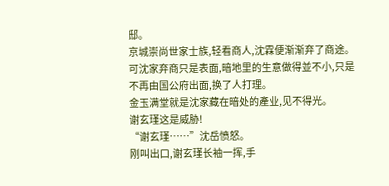邸。
京城崇尚世家士族,轻看商人,沈霖便渐渐弃了商途。
可沈家弃商只是表面,暗地里的生意做得並不小,只是不再由国公府出面,换了人打理。
金玉满堂就是沈家藏在暗处的產业,见不得光。
谢玄瑾这是威胁!
“谢玄瑾……”沈岳愤怒。
刚叫出口,谢玄瑾长袖一挥,手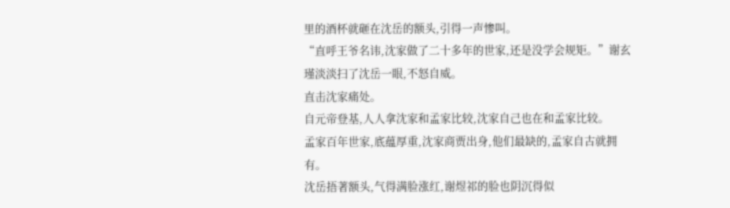里的酒杯就砸在沈岳的额头,引得一声惨叫。
“直呼王爷名讳,沈家做了二十多年的世家,还是没学会规矩。”谢玄瑾淡淡扫了沈岳一眼,不怒自威。
直击沈家痛处。
自元帝登基,人人拿沈家和孟家比较,沈家自己也在和孟家比较。
孟家百年世家,底蕴厚重,沈家商贾出身,他们最缺的,孟家自古就拥有。
沈岳捂著额头,气得满脸涨红,谢煜祁的脸也阴沉得似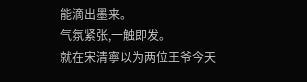能滴出墨来。
气氛紧张,一触即发。
就在宋清寧以为两位王爷今天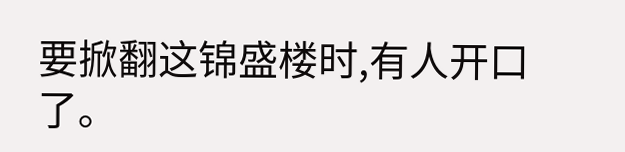要掀翻这锦盛楼时,有人开口了。